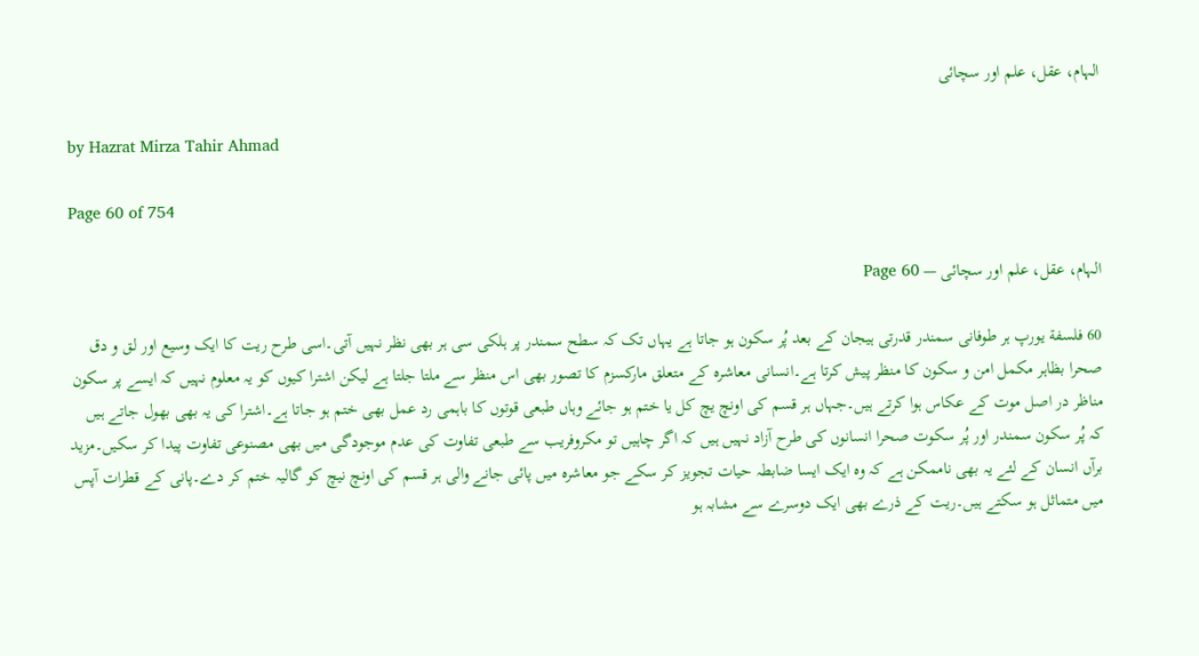الہام، عقل، علم اور سچائی

by Hazrat Mirza Tahir Ahmad

Page 60 of 754

الہام، عقل، علم اور سچائی — Page 60

60 فلسفة یورپ ہر طوفانی سمندر قدرتی ہیجان کے بعد پُر سکون ہو جاتا ہے یہاں تک کہ سطح سمندر پر ہلکی سی ہر بھی نظر نہیں آتی۔اسی طرح ریت کا ایک وسیع اور لق و دق صحرا بظاہر مکمل امن و سکون کا منظر پیش کرتا ہے۔انسانی معاشرہ کے متعلق مارکسزم کا تصور بھی اس منظر سے ملتا جلتا ہے لیکن اشترا کیوں کو یہ معلوم نہیں کہ ایسے پر سکون مناظر در اصل موت کے عکاس ہوا کرتے ہیں۔جہاں ہر قسم کی اونچ یچ کل یا ختم ہو جائے وہاں طبعی قوتوں کا باہمی رد عمل بھی ختم ہو جاتا ہے۔اشترا کی یہ بھی بھول جاتے ہیں کہ پُر سکون سمندر اور پُر سکوت صحرا انسانوں کی طرح آزاد نہیں ہیں کہ اگر چاہیں تو مکروفریب سے طبعی تفاوت کی عدم موجودگی میں بھی مصنوعی تفاوت پیدا کر سکیں۔مزید برآں انسان کے لئے یہ بھی ناممکن ہے کہ وہ ایک ایسا ضابطہ حیات تجویز کر سکے جو معاشرہ میں پائی جانے والی ہر قسم کی اونچ نیچ کو گالیہ ختم کر دے۔پانی کے قطرات آپس میں متماثل ہو سکتے ہیں۔ریت کے ذرے بھی ایک دوسرے سے مشابہ ہو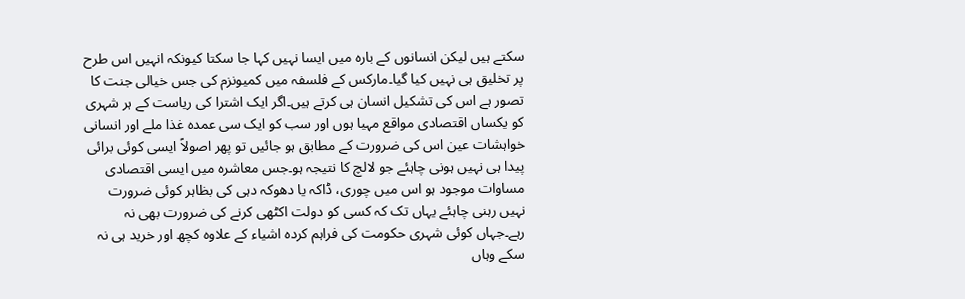سکتے ہیں لیکن انسانوں کے بارہ میں ایسا نہیں کہا جا سکتا کیونکہ انہیں اس طرح پر تخلیق ہی نہیں کیا گیا۔مارکس کے فلسفہ میں کمیونزم کی جس خیالی جنت کا تصور ہے اس کی تشکیل انسان ہی کرتے ہیں۔اگر ایک اشترا کی ریاست کے ہر شہری کو یکساں اقتصادی مواقع مہیا ہوں اور سب کو ایک سی عمدہ غذا ملے اور انسانی خواہشات عین اس کی ضرورت کے مطابق ہو جائیں تو پھر اصولاً ایسی کوئی برائی پیدا ہی نہیں ہونی چاہئے جو لالچ کا نتیجہ ہو۔جس معاشرہ میں ایسی اقتصادی مساوات موجود ہو اس میں چوری، ڈاکہ یا دھوکہ دہی کی بظاہر کوئی ضرورت نہیں رہنی چاہئے یہاں تک کہ کسی کو دولت اکٹھی کرنے کی ضرورت بھی نہ رہے۔جہاں کوئی شہری حکومت کی فراہم کردہ اشیاء کے علاوہ کچھ اور خرید ہی نہ سکے وہاں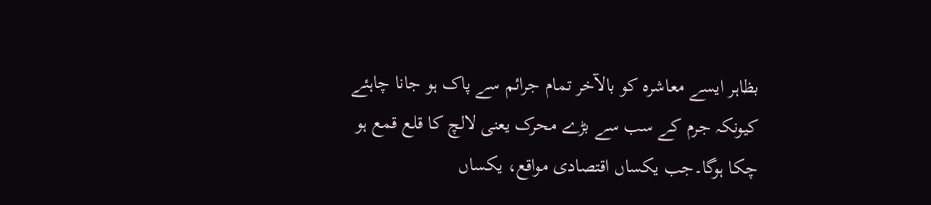بظاہر ایسے معاشرہ کو بالآخر تمام جرائم سے پاک ہو جانا چاہئے کیونکہ جرم کے سب سے بڑے محرک یعنی لالچ کا قلع قمع ہو چکا ہوگا۔جب یکساں اقتصادی مواقع، یکساں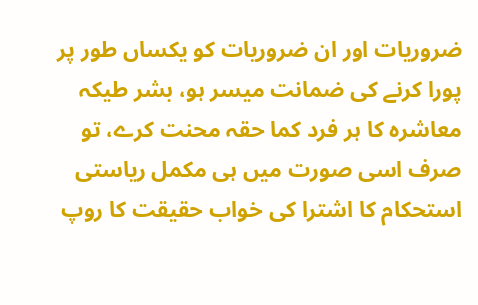ضروریات اور ان ضروریات کو یکساں طور پر پورا کرنے کی ضمانت میسر ہو، بشر طیکہ معاشرہ کا ہر فرد کما حقہ محنت کرے، تو صرف اسی صورت میں ہی مکمل ریاستی استحکام کا اشترا کی خواب حقیقت کا روپ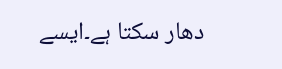دھار سکتا ہے۔ایسے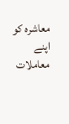معاشرہ کو اپنے معاملات